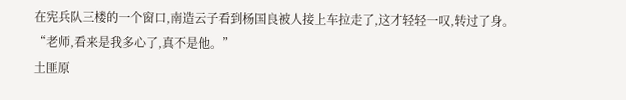在宪兵队三楼的一个窗口,南造云子看到杨国良被人接上车拉走了,这才轻轻一叹,转过了身。
“老师,看来是我多心了,真不是他。”
土匪原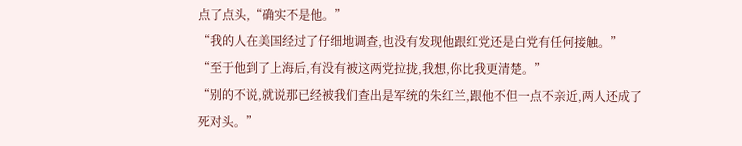点了点头,“确实不是他。”
“我的人在美国经过了仔细地调查,也没有发现他跟红党还是白党有任何接触。”
“至于他到了上海后,有没有被这两党拉拢,我想,你比我更清楚。”
“别的不说,就说那已经被我们查出是军统的朱红兰,跟他不但一点不亲近,两人还成了死对头。”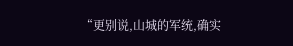“更别说,山城的军统,确实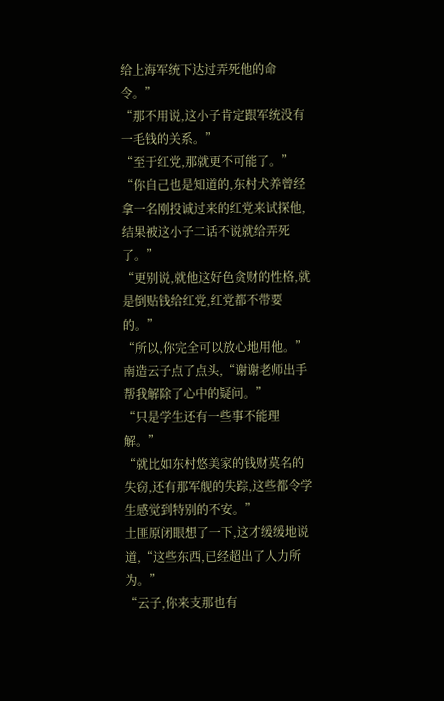给上海军统下达过弄死他的命令。”
“那不用说,这小子肯定跟军统没有一毛钱的关系。”
“至于红党,那就更不可能了。”
“你自己也是知道的,东村犬养曾经拿一名刚投诚过来的红党来试探他,结果被这小子二话不说就给弄死了。”
“更别说,就他这好色贪财的性格,就是倒贴钱给红党,红党都不带要的。”
“所以,你完全可以放心地用他。”
南造云子点了点头,“谢谢老师出手帮我解除了心中的疑问。”
“只是学生还有一些事不能理解。”
“就比如东村悠美家的钱财莫名的失窃,还有那军舰的失踪,这些都令学生感觉到特别的不安。”
土匪原闭眼想了一下,这才缓缓地说道,“这些东西,已经超出了人力所为。”
“云子,你来支那也有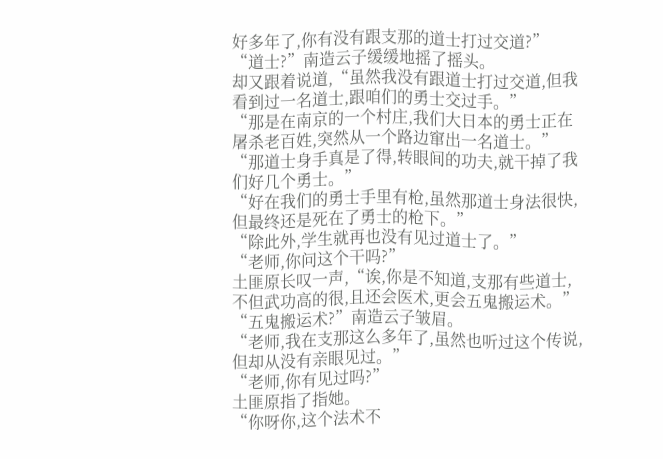好多年了,你有没有跟支那的道士打过交道?”
“道士?”南造云子缓缓地摇了摇头。
却又跟着说道,“虽然我没有跟道士打过交道,但我看到过一名道士,跟咱们的勇士交过手。”
“那是在南京的一个村庄,我们大日本的勇士正在屠杀老百姓,突然从一个路边窜出一名道士。”
“那道士身手真是了得,转眼间的功夫,就干掉了我们好几个勇士。”
“好在我们的勇士手里有枪,虽然那道士身法很快,但最终还是死在了勇士的枪下。”
“除此外,学生就再也没有见过道士了。”
“老师,你问这个干吗?”
土匪原长叹一声,“诶,你是不知道,支那有些道士,不但武功高的很,且还会医术,更会五鬼搬运术。”
“五鬼搬运术?”南造云子皱眉。
“老师,我在支那这么多年了,虽然也听过这个传说,但却从没有亲眼见过。”
“老师,你有见过吗?”
土匪原指了指她。
“你呀你,这个法术不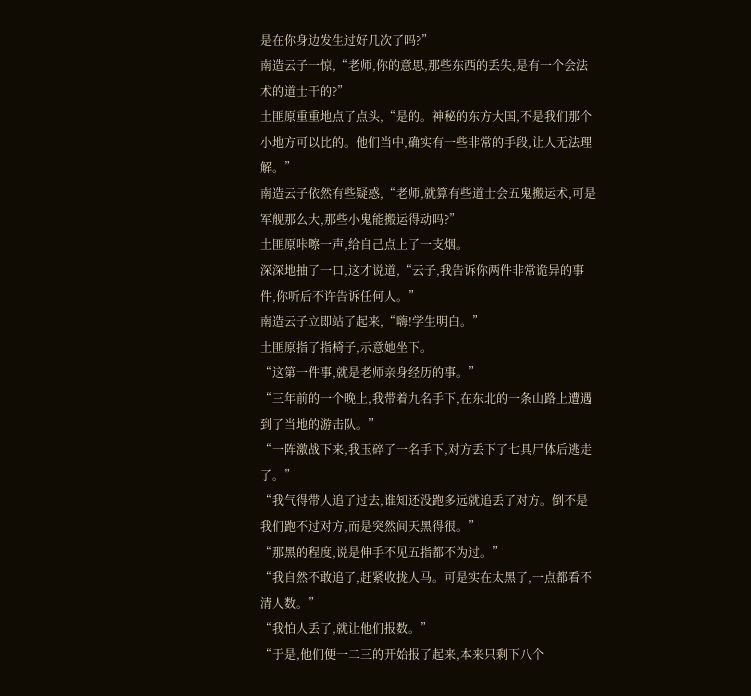是在你身边发生过好几次了吗?”
南造云子一惊,“老师,你的意思,那些东西的丢失,是有一个会法术的道士干的?”
土匪原重重地点了点头,“是的。神秘的东方大国,不是我们那个小地方可以比的。他们当中,确实有一些非常的手段,让人无法理解。”
南造云子依然有些疑惑,“老师,就算有些道士会五鬼搬运术,可是军舰那么大,那些小鬼能搬运得动吗?”
土匪原咔嚓一声,给自己点上了一支烟。
深深地抽了一口,这才说道,“云子,我告诉你两件非常诡异的事件,你听后不许告诉任何人。”
南造云子立即站了起来,“嗨!学生明白。”
土匪原指了指椅子,示意她坐下。
“这第一件事,就是老师亲身经历的事。”
“三年前的一个晚上,我带着九名手下,在东北的一条山路上遭遇到了当地的游击队。”
“一阵激战下来,我玉碎了一名手下,对方丢下了七具尸体后逃走了。”
“我气得带人追了过去,谁知还没跑多远就追丢了对方。倒不是我们跑不过对方,而是突然间天黑得很。”
“那黑的程度,说是伸手不见五指都不为过。”
“我自然不敢追了,赶紧收拢人马。可是实在太黑了,一点都看不清人数。”
“我怕人丢了,就让他们报数。”
“于是,他们便一二三的开始报了起来,本来只剩下八个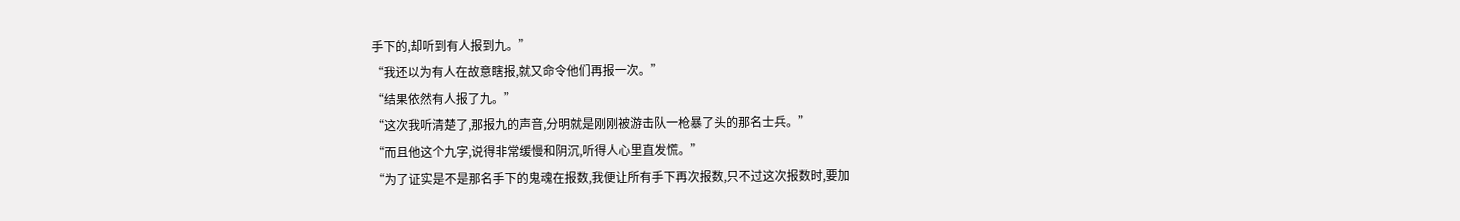手下的,却听到有人报到九。”
“我还以为有人在故意瞎报,就又命令他们再报一次。”
“结果依然有人报了九。”
“这次我听清楚了,那报九的声音,分明就是刚刚被游击队一枪暴了头的那名士兵。”
“而且他这个九字,说得非常缓慢和阴沉,听得人心里直发慌。”
“为了证实是不是那名手下的鬼魂在报数,我便让所有手下再次报数,只不过这次报数时,要加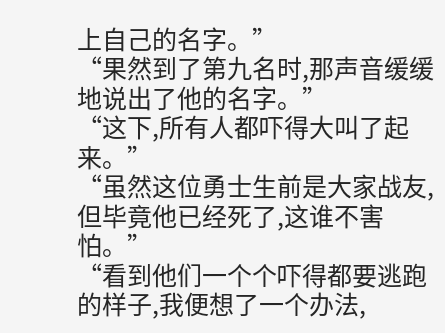上自己的名字。”
“果然到了第九名时,那声音缓缓地说出了他的名字。”
“这下,所有人都吓得大叫了起来。”
“虽然这位勇士生前是大家战友,但毕竟他已经死了,这谁不害怕。”
“看到他们一个个吓得都要逃跑的样子,我便想了一个办法,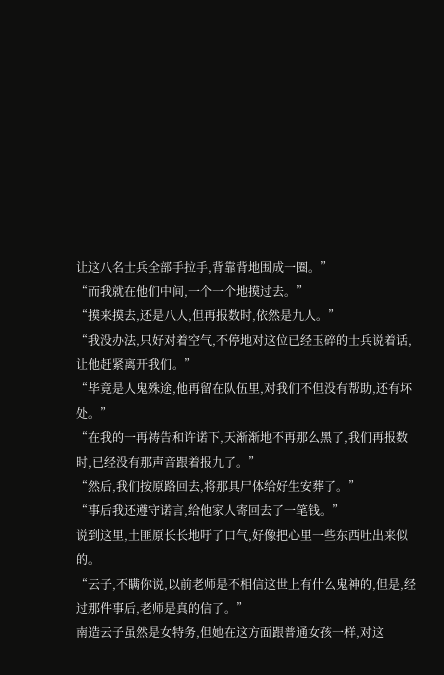让这八名士兵全部手拉手,背靠背地围成一圈。”
“而我就在他们中间,一个一个地摸过去。”
“摸来摸去,还是八人,但再报数时,依然是九人。”
“我没办法,只好对着空气,不停地对这位已经玉碎的士兵说着话,让他赶紧离开我们。”
“毕竟是人鬼殊途,他再留在队伍里,对我们不但没有帮助,还有坏处。”
“在我的一再祷告和许诺下,天渐渐地不再那么黑了,我们再报数时,已经没有那声音跟着报九了。”
“然后,我们按原路回去,将那具尸体给好生安葬了。”
“事后我还遵守诺言,给他家人寄回去了一笔钱。”
说到这里,土匪原长长地吁了口气,好像把心里一些东西吐出来似的。
“云子,不瞒你说,以前老师是不相信这世上有什么鬼神的,但是,经过那件事后,老师是真的信了。”
南造云子虽然是女特务,但她在这方面跟普通女孩一样,对这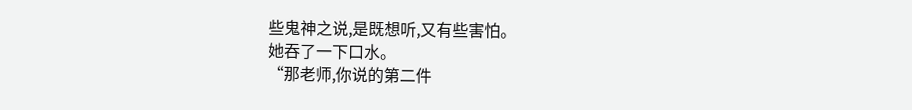些鬼神之说,是既想听,又有些害怕。
她吞了一下口水。
“那老师,你说的第二件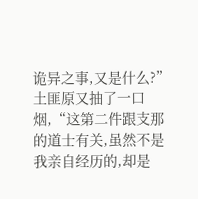诡异之事,又是什么?”
土匪原又抽了一口烟,“这第二件跟支那的道士有关,虽然不是我亲自经历的,却是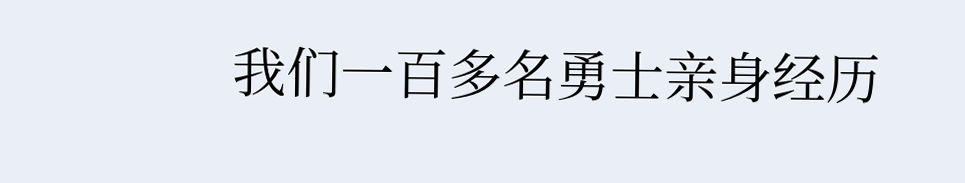我们一百多名勇士亲身经历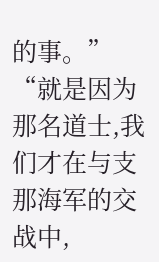的事。”
“就是因为那名道士,我们才在与支那海军的交战中,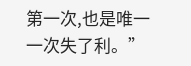第一次,也是唯一一次失了利。”